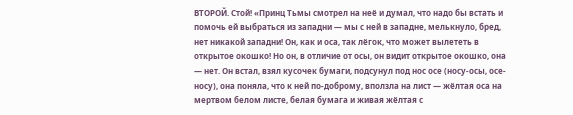ВТОРОЙ. Стой! «Принц Тьмы смотрел на неё и думал, что надо бы встать и помочь ей выбраться из западни — мы с ней в западне, мелькнуло, бред, нет никакой западни! Он, как и оса, так лёгок, что может вылететь в открытое окошко! Но он, в отличие от осы, он видит открытое окошко, она — нет. Он встал, взял кусочек бумаги, подсунул под нос осе (носу-осы, осе-носу), она поняла, что к ней по-доброму, вползла на лист — жёлтая оса на мертвом белом листе, белая бумага и живая жёлтая с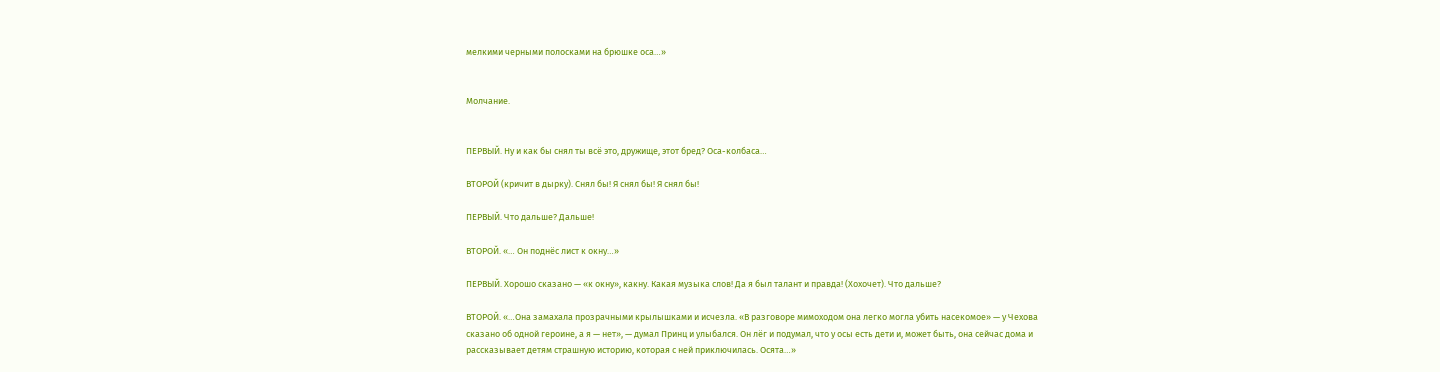мелкими черными полосками на брюшке оса…»


Молчание.


ПЕРВЫЙ. Ну и как бы снял ты всё это, дружище, этот бред? Оса-колбаса…

ВТОРОЙ (кричит в дырку). Снял бы! Я снял бы! Я снял бы!

ПЕРВЫЙ. Что дальше? Дальше!

ВТОРОЙ. «… Он поднёс лист к окну…»

ПЕРВЫЙ. Хорошо сказано — «к окну», какну. Какая музыка слов! Да я был талант и правда! (Хохочет). Что дальше?

ВТОРОЙ. «…Она замахала прозрачными крылышками и исчезла. «В разговоре мимоходом она легко могла убить насекомое» — у Чехова сказано об одной героине, а я — нет», — думал Принц и улыбался. Он лёг и подумал, что у осы есть дети и, может быть, она сейчас дома и рассказывает детям страшную историю, которая с ней приключилась. Осята…»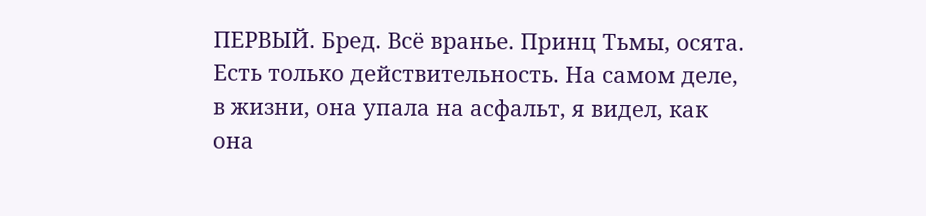ПЕРВЫЙ. Бред. Всё вранье. Принц Тьмы, осята. Есть только действительность. На самом деле, в жизни, она упала на асфальт, я видел, как она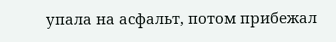упала на асфальт, потом прибежал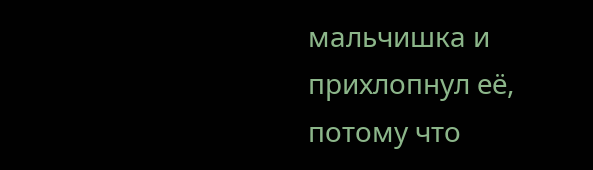мальчишка и прихлопнул её, потому что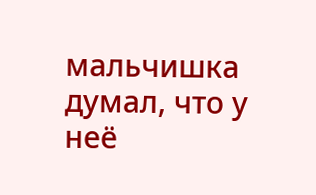мальчишка думал, что у неё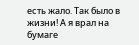есть жало. Так было в жизни! А я врал на бумаге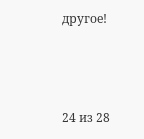другое!



24 из 28